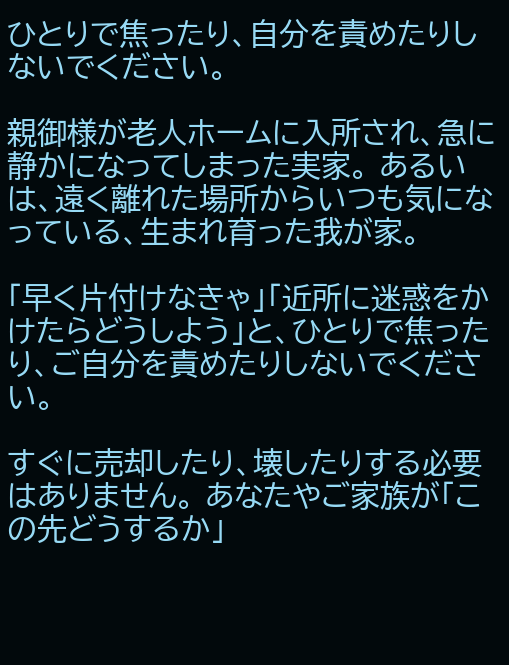ひとりで焦ったり、自分を責めたりしないでください。

親御様が老人ホームに入所され、急に静かになってしまった実家。 あるいは、遠く離れた場所からいつも気になっている、生まれ育った我が家。

「早く片付けなきゃ」「近所に迷惑をかけたらどうしよう」と、ひとりで焦ったり、ご自分を責めたりしないでください。

すぐに売却したり、壊したりする必要はありません。 あなたやご家族が「この先どうするか」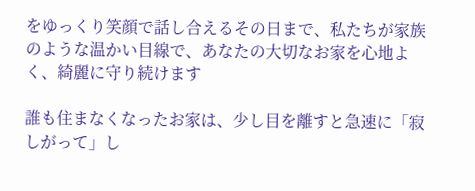をゆっくり笑顔で話し合えるその日まで、私たちが家族のような温かい目線で、あなたの大切なお家を心地よく、綺麗に守り続けます

誰も住まなくなったお家は、少し目を離すと急速に「寂しがって」し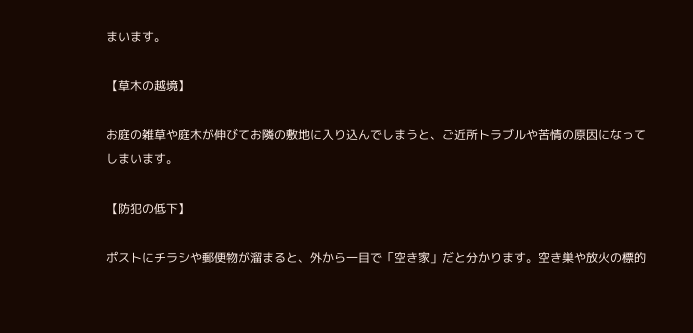まいます。

【草木の越境】

お庭の雑草や庭木が伸びてお隣の敷地に入り込んでしまうと、ご近所トラブルや苦情の原因になってしまいます。

【防犯の低下】

ポストにチラシや郵便物が溜まると、外から一目で「空き家」だと分かります。空き巣や放火の標的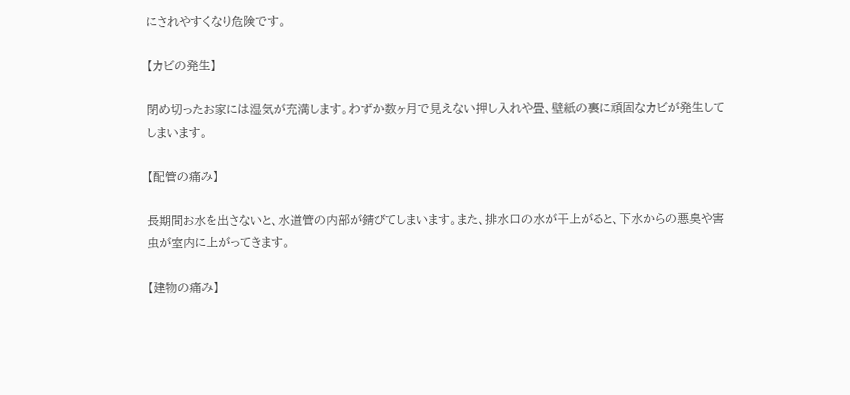にされやすくなり危険です。

【カビの発生】

閉め切ったお家には湿気が充満します。わずか数ヶ月で見えない押し入れや畳、壁紙の裏に頑固なカビが発生してしまいます。

【配管の痛み】

長期間お水を出さないと、水道管の内部が錆びてしまいます。また、排水口の水が干上がると、下水からの悪臭や害虫が室内に上がってきます。

【建物の痛み】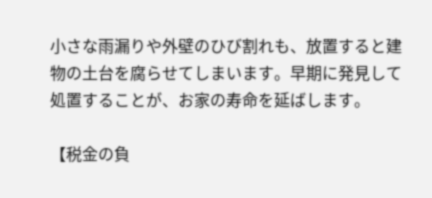小さな雨漏りや外壁のひび割れも、放置すると建物の土台を腐らせてしまいます。早期に発見して処置することが、お家の寿命を延ばします。

【税金の負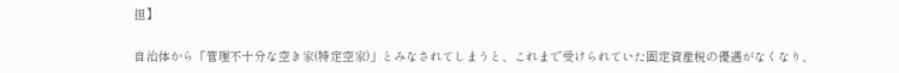担】

自治体から「管理不十分な空き家(特定空家)」とみなされてしまうと、これまで受けられていた固定資産税の優遇がなくなり、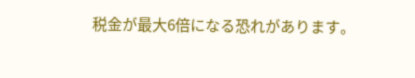税金が最大6倍になる恐れがあります。